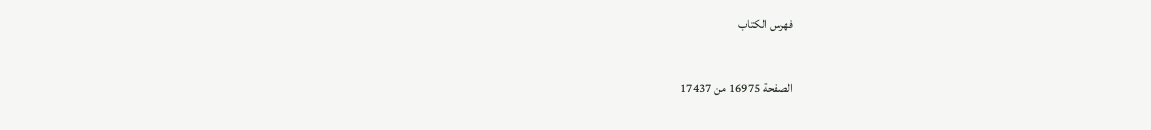فهرس الكتاب

الصفحة 16975 من 17437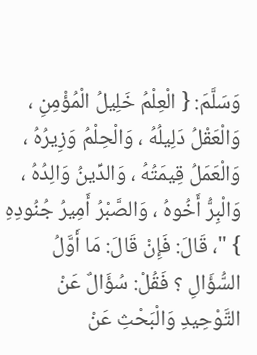وَسَلَّمَ: { الْعِلْمُ خَلِيلُ الْمُؤْمِنِ ، وَالْعَقْلُ دَلِيلُهُ ، وَالْحِلْمُ وَزِيرُهُ ، وَالْعَمَلُ قِيمَتُهُ ، وَالدِّينُ وَالِدُهُ ، وَالْبِرُّ أَخُوهُ ، وَالصَّبْرُ أَمِيرُ جُنُودِهِ } "، قَالَ: فَإِنْ قَالَ: مَا أَوَّلُ السُّؤَالِ ؟ فَقُلْ: سُؤَالٌ عَنْ التَّوْحِيدِ وَالْبَحْثِ عَنْ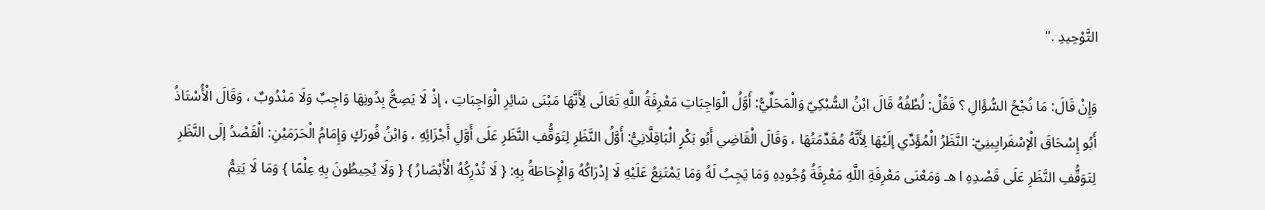التَّوْحِيدِ ."

وَإِنْ قَالَ: مَا نُجْحُ السُّؤَالِ ؟ فَقُلْ: لُطْفُهُ قَالَ ابْنُ السُّبْكِيّ وَالْمَحَلِّيُّ: أَوَّلُ الْوَاجِبَاتِ مَعْرِفَةُ اللَّهِ تَعَالَى لِأَنَّهَا مَبْنَى سَائِرِ الْوَاجِبَاتِ ، إذْ لَا يَصِحُّ بِدُونِهَا وَاجِبٌ وَلَا مَنْدُوبٌ ، وَقَالَ الْأُسْتَاذُ أَبُو إِسْحَاقَ الْإسْفَرايِينِيّ: النَّظَرُ الْمُؤَدِّي إلَيْهَا لِأَنَّهُ مُقَدِّمَتُهَا ، وَقَالَ الْقَاضِي أَبُو بَكْرٍ الْبَاقِلَّانِيُّ: أَوَّلُ النَّظَرِ لِتَوَقُّفِ النَّظَرِ عَلَى أَوَّلِ أَجْزَائِهِ ، وَابْنُ فُورَكٍ وَإِمَامُ الْحَرَمَيْنِ: الْقَصْدُ إلَى النَّظَرِ لِتَوَقُّفِ النَّظَرِ عَلَى قَصْدِهِ ا هـ وَمَعْنَى مَعْرِفَةِ اللَّهِ مَعْرِفَةُ وُجُودِهِ وَمَا يَجِبُ لَهُ وَمَا يَمْتَنِعُ عَلَيْهِ لَا إدْرَاكُهُ وَالْإِحَاطَةُ بِهِ: { لَا تُدْرِكُهُ الْأَبْصَارُ } { وَلَا يُحِيطُونَ بِهِ عِلْمًا } وَمَا لَا يَتِمُّ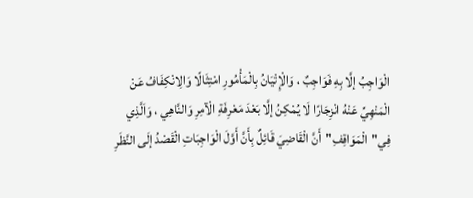الْوَاجِبُ إلَّا بِهِ فَوَاجِبٌ ، وَالْإِتْيَانُ بِالْمَأْمُورِ امْتِثَالًا وَالِانْكِفَافُ عَنْ الْمَنْهِيِّ عَنْهُ انْزِجَارًا لَا يُمْكِنُ إلَّا بَعْدَ مَعْرِفَةِ الْآمِرِ وَالنَّاهِي ، وَاَلَّذِي فِي"الْمَوَاقِفِ"أَنَّ الْقَاضِيَ قَائِلٌ بِأَنَّ أَوَّلَ الْوَاجِبَاتِ الْقَصْدُ إلَى النَّظَرِ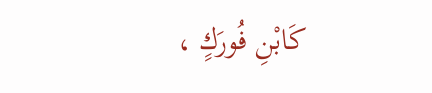كَابْنِ فُورَكٍ ،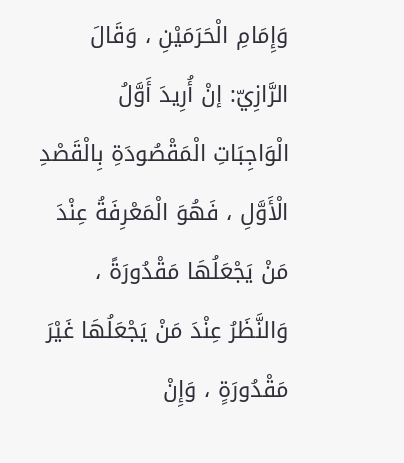وَإِمَامِ الْحَرَمَيْنِ ، وَقَالَ الرَّازِيّ: إنْ أُرِيدَ أَوَّلُ الْوَاجِبَاتِ الْمَقْصُودَةِ بِالْقَصْدِ الْأَوَّلِ ، فَهُوَ الْمَعْرِفَةُ عِنْدَ مَنْ يَجْعَلُهَا مَقْدُورَةً ، وَالنَّظَرُ عِنْدَ مَنْ يَجْعَلُهَا غَيْرَ مَقْدُورَةٍ ، وَإِنْ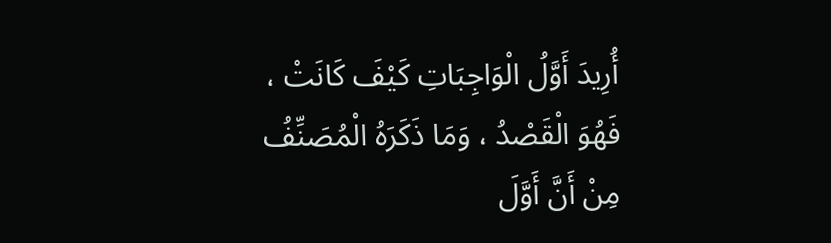أُرِيدَ أَوَّلُ الْوَاجِبَاتِ كَيْفَ كَانَتْ ، فَهُوَ الْقَصْدُ ، وَمَا ذَكَرَهُ الْمُصَنِّفُ مِنْ أَنَّ أَوَّلَ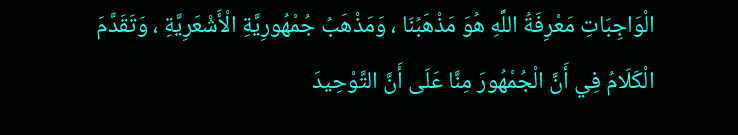الْوَاجِبَاتِ مَعْرِفَةُ اللَّهِ هُوَ مَذْهَبُنَا ، وَمَذْهَبُ جُمْهُورِيَّةِ الْأَشْعَرِيَّةِ ، وَتَقَدَّمَ الْكَلَامُ فِي أَنَّ الْجُمْهُورَ مِنَّا عَلَى أَنَّ التَّوْحِيدَ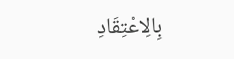بِالِاعْتِقَادِ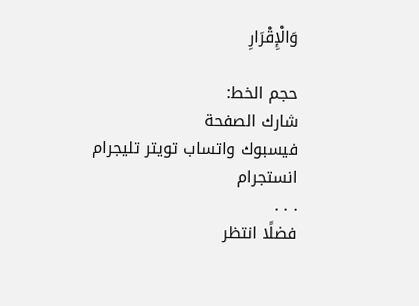وَالْإِقْرَارِ

حجم الخط:
شارك الصفحة
فيسبوك واتساب تويتر تليجرام انستجرام
. . .
فضلًا انتظر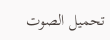تحميل الصوت